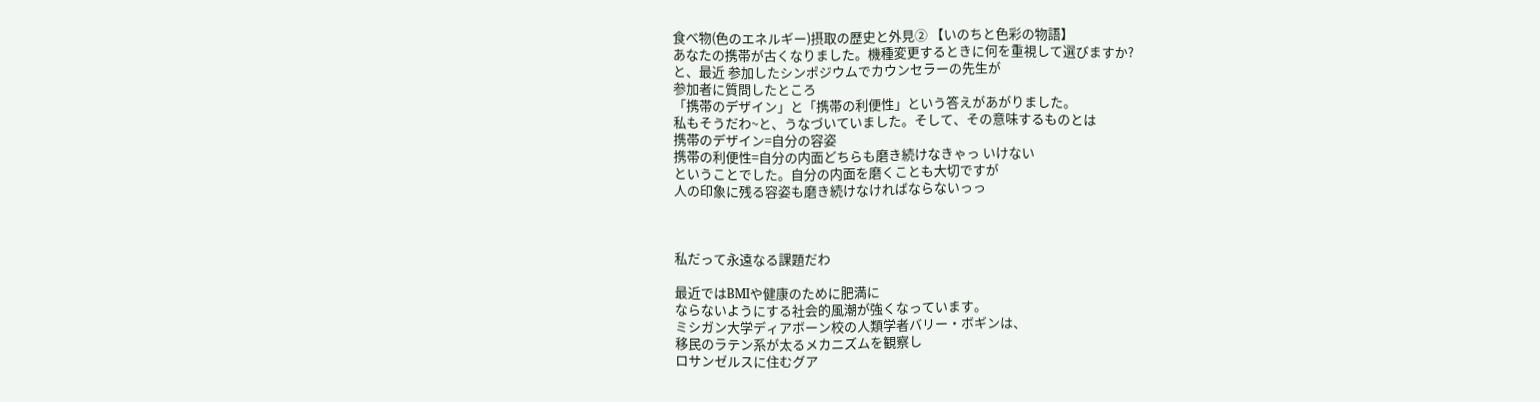食べ物(色のエネルギー)摂取の歴史と外見② 【いのちと色彩の物語】
あなたの携帯が古くなりました。機種変更するときに何を重視して選びますか?
と、最近 参加したシンポジウムでカウンセラーの先生が
参加者に質問したところ
「携帯のデザイン」と「携帯の利便性」という答えがあがりました。
私もそうだわ~と、うなづいていました。そして、その意味するものとは
携帯のデザイン=自分の容姿
携帯の利便性=自分の内面どちらも磨き続けなきゃっ いけない
ということでした。自分の内面を磨くことも大切ですが
人の印象に残る容姿も磨き続けなければならないっっ



私だって永遠なる課題だわ

最近ではBMIや健康のために肥満に
ならないようにする社会的風潮が強くなっています。
ミシガン大学ディアボーン校の人類学者バリー・ボギンは、
移民のラテン系が太るメカニズムを観察し
ロサンゼルスに住むグア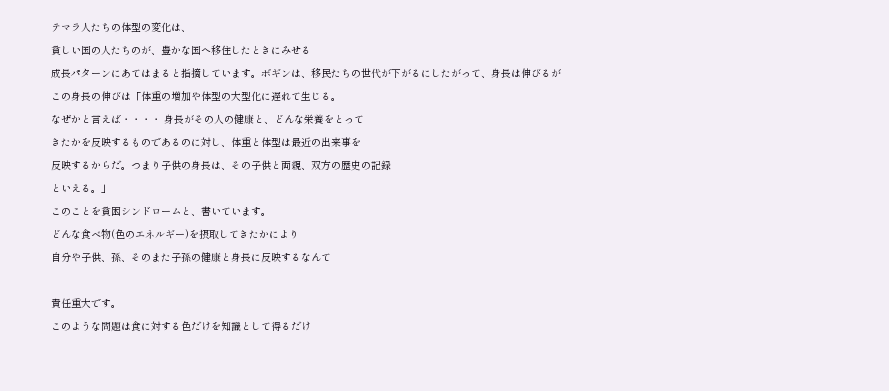テマラ人たちの体型の変化は、
貧しい国の人たちのが、豊かな国へ移住したときにみせる
成長パターンにあてはまると指摘しています。ボギンは、移民たちの世代が下がるにしたがって、身長は伸びるが
この身長の伸びは「体重の増加や体型の大型化に遅れて生じる。
なぜかと言えば・・・・ 身長がその人の健康と、どんな栄養をとって
きたかを反映するものであるのに対し、体重と体型は最近の出来事を
反映するからだ。つまり子供の身長は、その子供と両親、双方の歴史の記録
といえる。」
このことを貧困シンドロームと、書いています。
どんな食べ物(色のエネルギー)を摂取してきたかにより
自分や子供、孫、そのまた子孫の健康と身長に反映するなんて

責任重大です。
このような問題は食に対する色だけを知識として得るだけ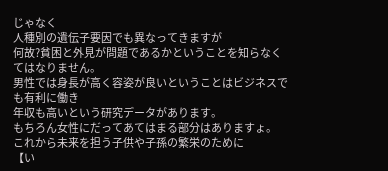じゃなく
人種別の遺伝子要因でも異なってきますが
何故?貧困と外見が問題であるかということを知らなくてはなりません。
男性では身長が高く容姿が良いということはビジネスでも有利に働き
年収も高いという研究データがあります。
もちろん女性にだってあてはまる部分はありますょ。
これから未来を担う子供や子孫の繁栄のために
【い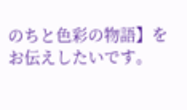のちと色彩の物語】をお伝えしたいです。